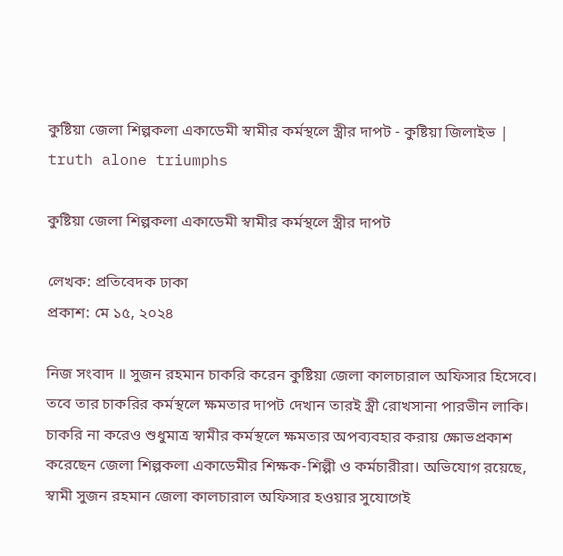কুষ্টিয়া জেলা শিল্পকলা একাডেমী স্বামীর কর্মস্থলে স্ত্রীর দাপট - কুষ্টিয়া জিলাইভ | truth alone triumphs

কুষ্টিয়া জেলা শিল্পকলা একাডেমী স্বামীর কর্মস্থলে স্ত্রীর দাপট

লেখক: প্রতিবেদক ঢাকা
প্রকাশ: মে ১৫, ২০২৪

নিজ সংবাদ ॥ সুজন রহমান চাকরি করেন কুষ্টিয়া জেলা কালচারাল অফিসার হিসেবে। তবে তার চাকরির কর্মস্থলে ক্ষমতার দাপট দেখান তারই স্ত্রী রোখসানা পারভীন লাকি। চাকরি না করেও শুধুমাত্র স্বামীর কর্মস্থলে ক্ষমতার অপব্যবহার করায় ক্ষোভপ্রকাশ করেছেন জেলা শিল্পকলা একাডেমীর শিক্ষক-শিল্পী ও কর্মচারীরা। অভিযোগ রয়েছে, স্বামী সুজন রহমান জেলা কালচারাল অফিসার হওয়ার সুযোগেই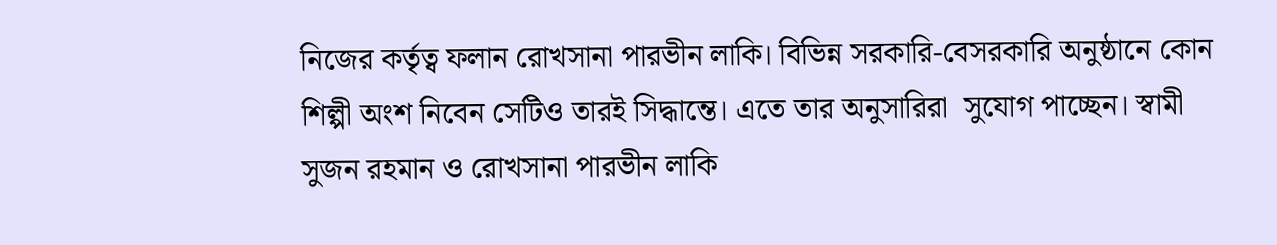নিজের কর্তৃত্ব ফলান রোখসানা পারভীন লাকি। বিভিন্ন সরকারি-বেসরকারি অনুষ্ঠানে কোন শিল্পী অংশ নিবেন সেটিও তারই সিদ্ধান্তে। এতে তার অনুসারিরা  সুযোগ পাচ্ছেন। স্বামী সুজন রহমান ও রোখসানা পারভীন লাকি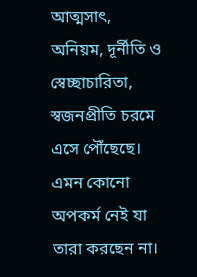আত্মসাৎ, অনিয়ম, দূর্নীতি ও স্বেচ্ছাচারিতা, স্বজনপ্রীতি চরমে এসে পৌঁছেছে। এমন কোনো অপকর্ম নেই যা তারা করছেন না।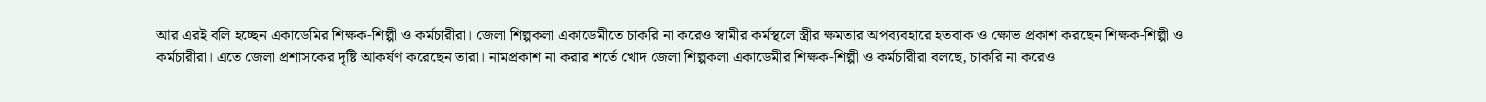আর এরই বলি হচ্ছেন একাডেমির শিক্ষক-শিল্পী ও কর্মচারীরা। জেলা শিল্পকলা একাডেমীতে চাকরি না করেও স্বামীর কর্মস্থলে স্ত্রীর ক্ষমতার অপব্যবহারে হতবাক ও ক্ষোভ প্রকাশ করছেন শিক্ষক-শিল্পী ও কর্মচারীরা। এতে জেলা প্রশাসকের দৃষ্টি আকর্ষণ করেছেন তারা। নামপ্রকাশ না করার শর্তে খোদ জেলা শিল্পকলা একাডেমীর শিক্ষক-শিল্পী ও কর্মচারীরা বলছে, চাকরি না করেও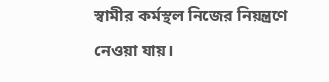স্বামীর কর্মস্থল নিজের নিয়ন্ত্রণে নেওয়া যায়।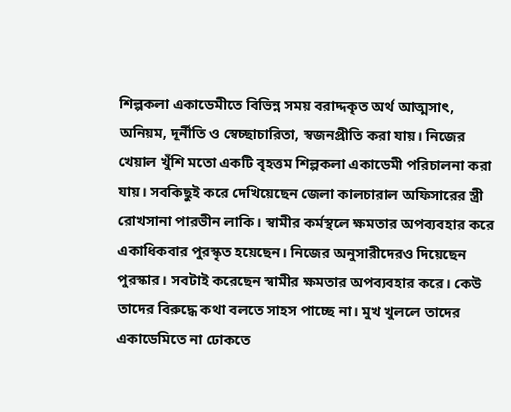শিল্পকলা একাডেমীতে বিভিন্ন সময় বরাদ্দকৃত অর্থ আত্মসাৎ, অনিয়ম, দূর্নীতি ও স্বেচ্ছাচারিতা, স্বজনপ্রীতি করা যায়। নিজের খেয়াল খুঁশি মতো একটি বৃহত্তম শিল্পকলা একাডেমী পরিচালনা করা যায়। সবকিছুই করে দেখিয়েছেন জেলা কালচারাল অফিসারের স্ত্রী রোখসানা পারভীন লাকি। স্বামীর কর্মস্থলে ক্ষমতার অপব্যবহার করে একাধিকবার পুরস্কৃত হয়েছেন। নিজের অনুসারীদেরও দিয়েছেন পুরস্কার। সবটাই করেছেন স্বামীর ক্ষমতার অপব্যবহার করে। কেউ তাদের বিরুদ্ধে কথা বলতে সাহস পাচ্ছে না। মুখ খুললে তাদের একাডেমিতে না ঢোকতে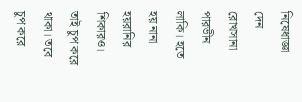নিষেধাজ্ঞা দেন রোখসানা পারভীন লাকি। হতে হয় নানা হয়রানির শিকারও। তাই চুপ করে থাকা। তবে চুপ করে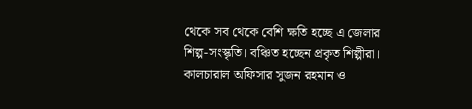থেকে সব থেকে বেশি ক্ষতি হচ্ছে এ জেলার শিল্প-সংস্কৃতি। বঞ্চিত হচ্ছেন প্রকৃত শিল্পীরা। কালচারাল অফিসার সুজন রহমান ও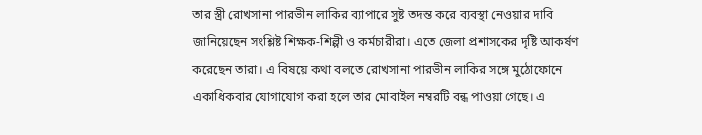তার স্ত্রী রোখসানা পারভীন লাকির ব্যাপারে সুষ্ট তদন্ত করে ব্যবস্থা নেওয়ার দাবি জানিয়েছেন সংশ্লিষ্ট শিক্ষক-শিল্পী ও কর্মচারীরা। এতে জেলা প্রশাসকের দৃষ্টি আকর্ষণ করেছেন তারা। এ বিষয়ে কথা বলতে রোখসানা পারভীন লাকির সঙ্গে মুঠোফোনে একাধিকবার যোগাযোগ করা হলে তার মোবাইল নম্বরটি বন্ধ পাওয়া গেছে। এ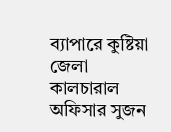ব্যাপারে কুষ্টিয়া জেলা কালচারাল অফিসার সুজন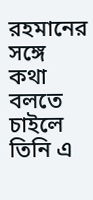রহমানের সঙ্গে কথা বলতে চাইলে তিনি এ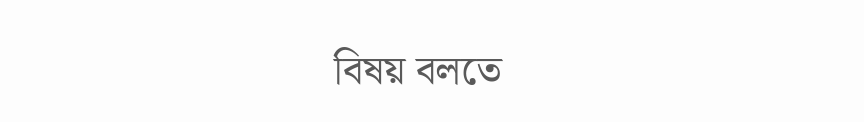বিষয় বলতে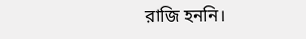রাজি হননি।